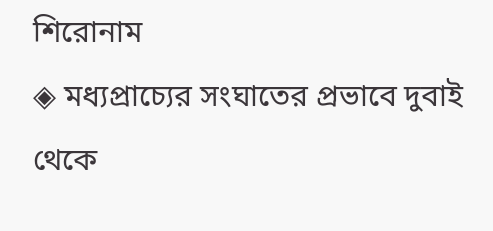শিরোনাম
◈ মধ্যপ্রাচ্যের সংঘাতের প্রভাবে দুবাই থেকে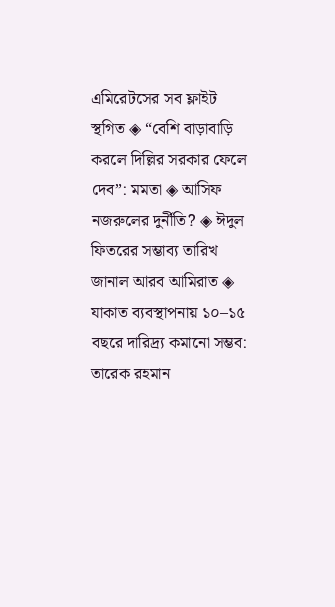এমিরেটসের সব ফ্লাইট স্থগিত ◈ “বেশি বাড়াবাড়ি করলে দিল্লির সরকার ফেলে দেব”: মমতা ◈ আসিফ নজরুলের দুর্নীতি? ◈ ঈদুল ফিতরের সম্ভাব্য তারিখ জানাল আরব আমিরাত ◈ যাকাত ব্যবস্থাপনায় ১০–১৫ বছরে দারিদ্র্য কমানো সম্ভব: তারেক রহমান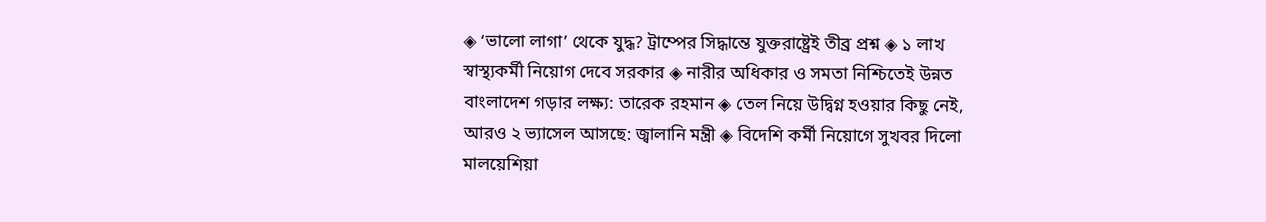◈ ‘ভালো লাগা’ থেকে যুদ্ধ? ট্রাম্পের সিদ্ধান্তে যুক্তরাষ্ট্রেই তীব্র প্রশ্ন ◈ ১ লাখ স্বাস্থ্যকর্মী নিয়োগ দেবে সরকার ◈ নারীর অধিকার ও সমতা নিশ্চিতেই উন্নত বাংলাদেশ গড়ার লক্ষ্য: তারেক রহমান ◈ তেল নিয়ে উদ্বিগ্ন হওয়ার কিছু নেই, আরও ২ ভ্যাসেল আসছে: জ্বালানি মন্ত্রী ◈ বিদেশি কর্মী নিয়োগে সুখবর দিলো মালয়েশিয়া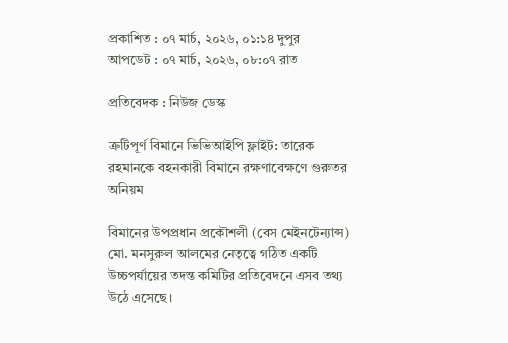প্রকাশিত : ০৭ মার্চ, ২০২৬, ০১:১৪ দুপুর
আপডেট : ০৭ মার্চ, ২০২৬, ০৮:০৭ রাত

প্রতিবেদক : নিউজ ডেস্ক

ত্রুটিপূর্ণ বিমানে ভিভিআইপি ফ্লাইট: তারেক রহমানকে বহনকারী বিমানে রক্ষণাবেক্ষণে গুরুতর অনিয়ম

বিমানের উপপ্রধান প্রকৌশলী (বেস মেইনটেন্যান্স) মো. মনসুরুল আলমের নেতৃত্বে গঠিত একটি উচ্চপর্যায়ের তদন্ত কমিটির প্রতিবেদনে এসব তথ্য উঠে এসেছে।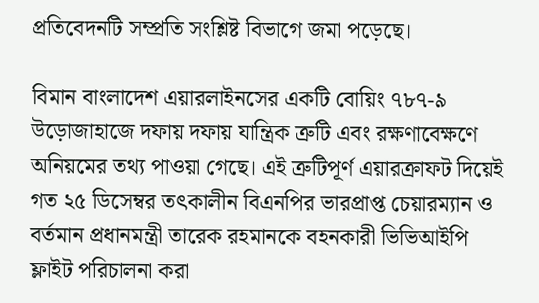প্রতিবেদনটি সম্প্রতি সংশ্লিষ্ট বিভাগে জমা পড়েছে।

বিমান বাংলাদেশ এয়ারলাইনসের একটি বোয়িং ৭৮৭-৯ উড়োজাহাজে দফায় দফায় যান্ত্রিক ত্রুটি এবং রক্ষণাবেক্ষণে অনিয়মের তথ্য পাওয়া গেছে। এই ত্রুটিপূর্ণ এয়ারক্রাফট দিয়েই গত ২৫ ডিসেম্বর তৎকালীন বিএনপির ভারপ্রাপ্ত চেয়ারম্যান ও বর্তমান প্রধানমন্ত্রী তারেক রহমানকে বহনকারী ভিভিআইপি ফ্লাইট পরিচালনা করা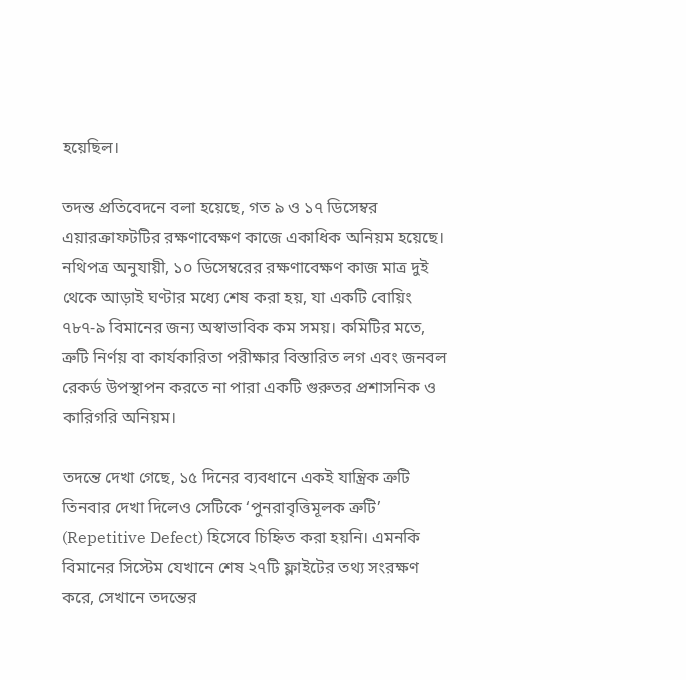হয়েছিল।

তদন্ত প্রতিবেদনে বলা হয়েছে, গত ৯ ও ১৭ ডিসেম্বর এয়ারক্রাফটটির রক্ষণাবেক্ষণ কাজে একাধিক অনিয়ম হয়েছে। নথিপত্র অনুযায়ী, ১০ ডিসেম্বরের রক্ষণাবেক্ষণ কাজ মাত্র দুই থেকে আড়াই ঘণ্টার মধ্যে শেষ করা হয়, যা একটি বোয়িং ৭৮৭-৯ বিমানের জন্য অস্বাভাবিক কম সময়। কমিটির মতে, ত্রুটি নির্ণয় বা কার্যকারিতা পরীক্ষার বিস্তারিত লগ এবং জনবল রেকর্ড উপস্থাপন করতে না পারা একটি গুরুতর প্রশাসনিক ও কারিগরি অনিয়ম।

তদন্তে দেখা গেছে, ১৫ দিনের ব্যবধানে একই যান্ত্রিক ত্রুটি তিনবার দেখা দিলেও সেটিকে ‘পুনরাবৃত্তিমূলক ত্রুটি’ (Repetitive Defect) হিসেবে চিহ্নিত করা হয়নি। এমনকি বিমানের সিস্টেম যেখানে শেষ ২৭টি ফ্লাইটের তথ্য সংরক্ষণ করে, সেখানে তদন্তের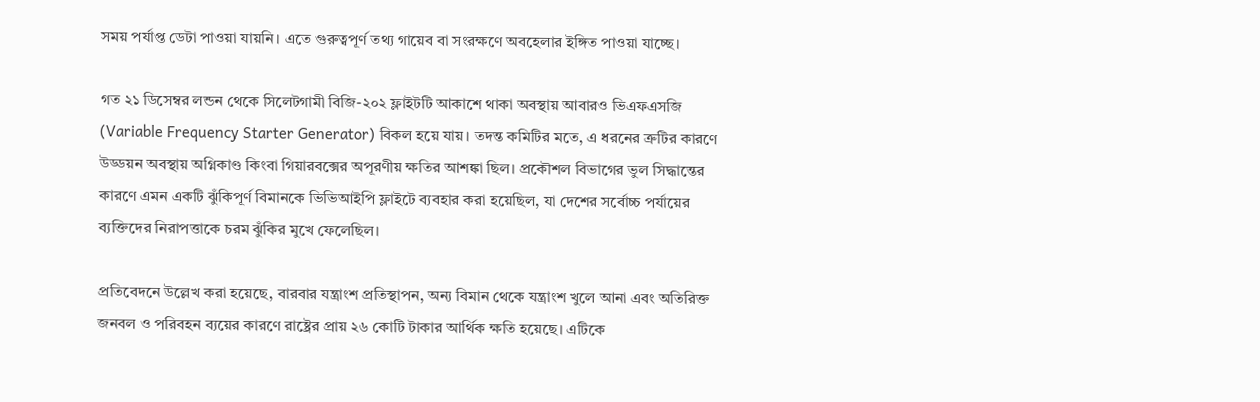সময় পর্যাপ্ত ডেটা পাওয়া যায়নি। এতে গুরুত্বপূর্ণ তথ্য গায়েব বা সংরক্ষণে অবহেলার ইঙ্গিত পাওয়া যাচ্ছে।

গত ২১ ডিসেম্বর লন্ডন থেকে সিলেটগামী বিজি-২০২ ফ্লাইটটি আকাশে থাকা অবস্থায় আবারও ভিএফএসজি (Variable Frequency Starter Generator) বিকল হয়ে যায়। তদন্ত কমিটির মতে, এ ধরনের ত্রুটির কারণে উড্ডয়ন অবস্থায় অগ্নিকাণ্ড কিংবা গিয়ারবক্সের অপূরণীয় ক্ষতির আশঙ্কা ছিল। প্রকৌশল বিভাগের ভুল সিদ্ধান্তের কারণে এমন একটি ঝুঁকিপূর্ণ বিমানকে ভিভিআইপি ফ্লাইটে ব্যবহার করা হয়েছিল, যা দেশের সর্বোচ্চ পর্যায়ের ব্যক্তিদের নিরাপত্তাকে চরম ঝুঁকির মুখে ফেলেছিল।

প্রতিবেদনে উল্লেখ করা হয়েছে, বারবার যন্ত্রাংশ প্রতিস্থাপন, অন্য বিমান থেকে যন্ত্রাংশ খুলে আনা এবং অতিরিক্ত জনবল ও পরিবহন ব্যয়ের কারণে রাষ্ট্রের প্রায় ২৬ কোটি টাকার আর্থিক ক্ষতি হয়েছে। এটিকে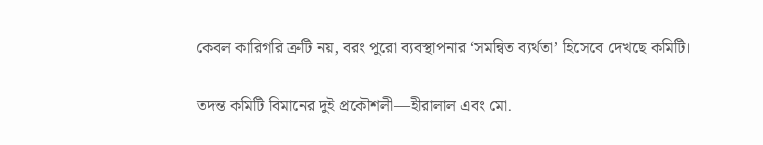কেবল কারিগরি ত্রুটি নয়, বরং পুরো ব্যবস্থাপনার ‘সমন্বিত ব্যর্থতা’ হিসেবে দেখছে কমিটি।

তদন্ত কমিটি বিমানের দুই প্রকৌশলী—হীরালাল এবং মো.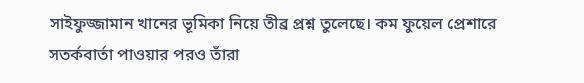সাইফুজ্জামান খানের ভূমিকা নিয়ে তীব্র প্রশ্ন তুলেছে। কম ফুয়েল প্রেশারে সতর্কবার্তা পাওয়ার পরও তাঁরা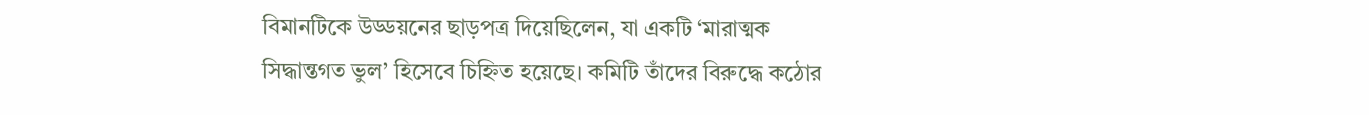বিমানটিকে উড্ডয়নের ছাড়পত্র দিয়েছিলেন, যা একটি ‘মারাত্মক সিদ্ধান্তগত ভুল’ হিসেবে চিহ্নিত হয়েছে। কমিটি তাঁদের বিরুদ্ধে কঠোর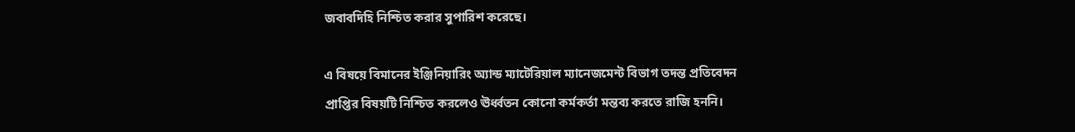জবাবদিহি নিশ্চিত করার সুপারিশ করেছে।

এ বিষয়ে বিমানের ইঞ্জিনিয়ারিং অ্যান্ড ম্যাটেরিয়াল ম্যানেজমেন্ট বিভাগ তদন্ত প্রতিবেদন প্রাপ্তির বিষয়টি নিশ্চিত করলেও ঊর্ধ্বতন কোনো কর্মকর্তা মন্তব্য করতে রাজি হননি।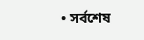• সর্বশেষ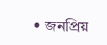• জনপ্রিয়